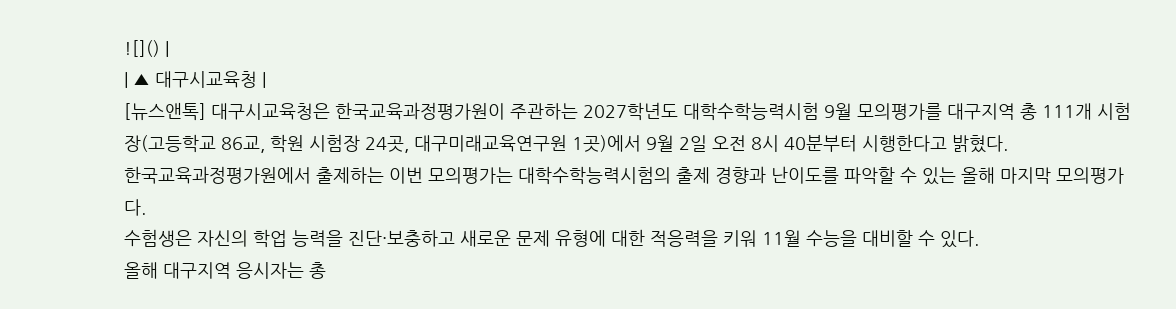![]() |
| ▲ 대구시교육청 |
[뉴스앤톡] 대구시교육청은 한국교육과정평가원이 주관하는 2027학년도 대학수학능력시험 9월 모의평가를 대구지역 총 111개 시험장(고등학교 86교, 학원 시험장 24곳, 대구미래교육연구원 1곳)에서 9월 2일 오전 8시 40분부터 시행한다고 밝혔다.
한국교육과정평가원에서 출제하는 이번 모의평가는 대학수학능력시험의 출제 경향과 난이도를 파악할 수 있는 올해 마지막 모의평가다.
수험생은 자신의 학업 능력을 진단·보충하고 새로운 문제 유형에 대한 적응력을 키워 11월 수능을 대비할 수 있다.
올해 대구지역 응시자는 총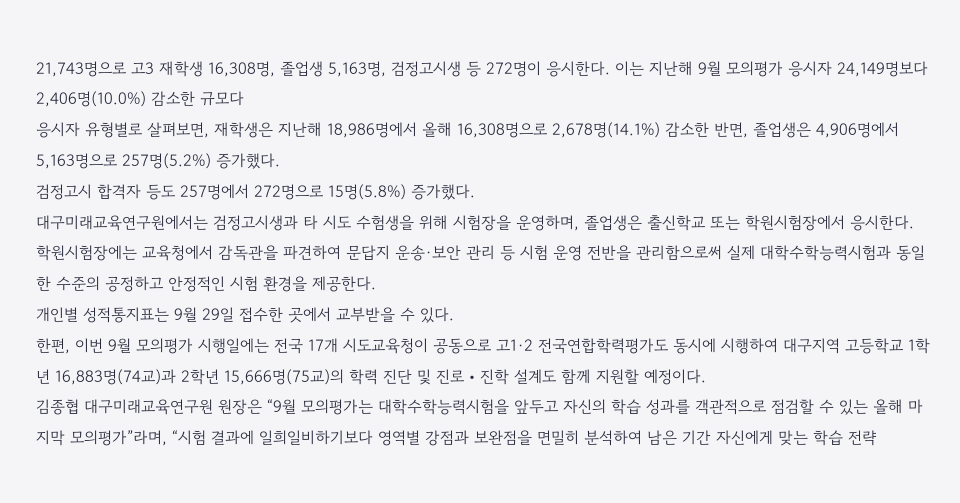21,743명으로 고3 재학생 16,308명, 졸업생 5,163명, 검정고시생 등 272명이 응시한다. 이는 지난해 9월 모의평가 응시자 24,149명보다 2,406명(10.0%) 감소한 규모다
응시자 유형별로 살펴보면, 재학생은 지난해 18,986명에서 올해 16,308명으로 2,678명(14.1%) 감소한 반면, 졸업생은 4,906명에서 5,163명으로 257명(5.2%) 증가했다.
검정고시 합격자 등도 257명에서 272명으로 15명(5.8%) 증가했다.
대구미래교육연구원에서는 검정고시생과 타 시도 수험생을 위해 시험장을 운영하며, 졸업생은 출신학교 또는 학원시험장에서 응시한다.
학원시험장에는 교육청에서 감독관을 파견하여 문답지 운송·보안 관리 등 시험 운영 전반을 관리함으로써 실제 대학수학능력시험과 동일한 수준의 공정하고 안정적인 시험 환경을 제공한다.
개인별 성적통지표는 9월 29일 접수한 곳에서 교부받을 수 있다.
한편, 이번 9월 모의평가 시행일에는 전국 17개 시도교육청이 공동으로 고1·2 전국연합학력평가도 동시에 시행하여 대구지역 고등학교 1학년 16,883명(74교)과 2학년 15,666명(75교)의 학력 진단 및 진로‧진학 설계도 함께 지원할 예정이다.
김종협 대구미래교육연구원 원장은 “9월 모의평가는 대학수학능력시험을 앞두고 자신의 학습 성과를 객관적으로 점검할 수 있는 올해 마지막 모의평가”라며, “시험 결과에 일희일비하기보다 영역별 강점과 보완점을 면밀히 분석하여 남은 기간 자신에게 맞는 학습 전략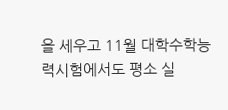을 세우고 11월 대학수학능력시험에서도 평소 실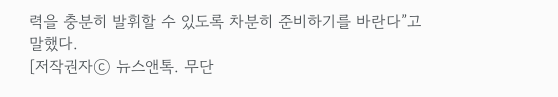력을 충분히 발휘할 수 있도록 차분히 준비하기를 바란다”고 말했다.
[저작권자ⓒ 뉴스앤톡. 무단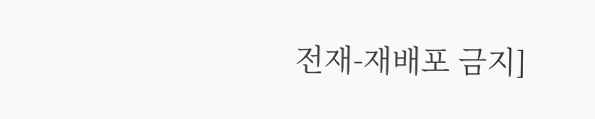전재-재배포 금지]